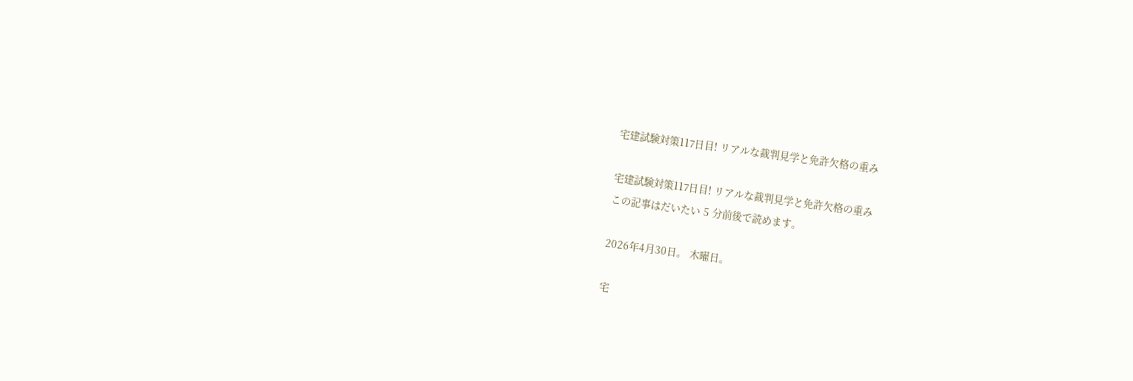宅建試験対策117日目! リアルな裁判見学と免許欠格の重み

宅建試験対策117日目! リアルな裁判見学と免許欠格の重み
この記事はだいたい 5 分前後で読めます。

2026年4月30日。 木曜日。

宅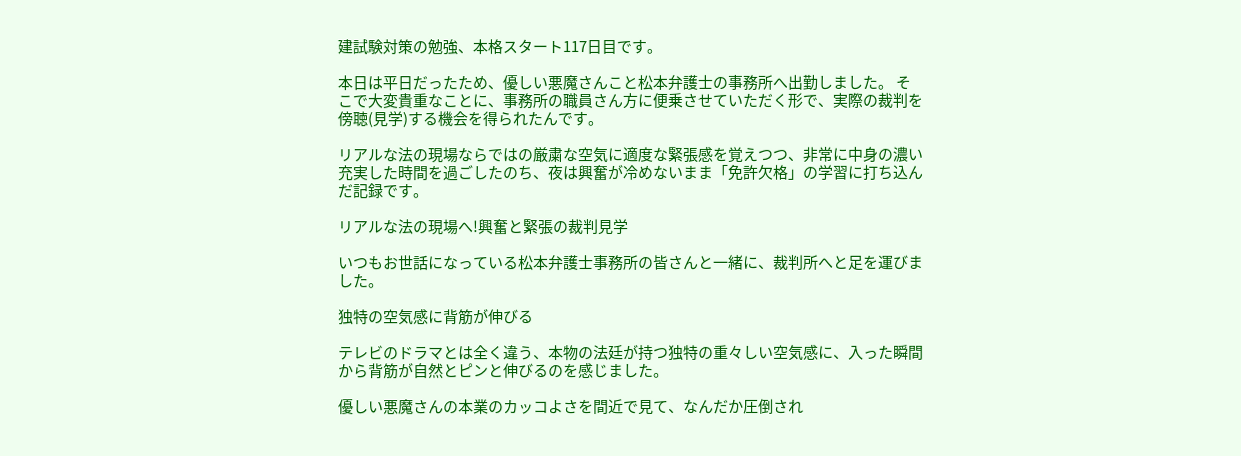建試験対策の勉強、本格スタート117日目です。

本日は平日だったため、優しい悪魔さんこと松本弁護士の事務所へ出勤しました。 そこで大変貴重なことに、事務所の職員さん方に便乗させていただく形で、実際の裁判を傍聴(見学)する機会を得られたんです。

リアルな法の現場ならではの厳粛な空気に適度な緊張感を覚えつつ、非常に中身の濃い充実した時間を過ごしたのち、夜は興奮が冷めないまま「免許欠格」の学習に打ち込んだ記録です。

リアルな法の現場へ!興奮と緊張の裁判見学

いつもお世話になっている松本弁護士事務所の皆さんと一緒に、裁判所へと足を運びました。

独特の空気感に背筋が伸びる

テレビのドラマとは全く違う、本物の法廷が持つ独特の重々しい空気感に、入った瞬間から背筋が自然とピンと伸びるのを感じました。

優しい悪魔さんの本業のカッコよさを間近で見て、なんだか圧倒され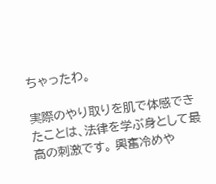ちゃったわ。

実際のやり取りを肌で体感できたことは、法律を学ぶ身として最高の刺激です。 興奮冷めや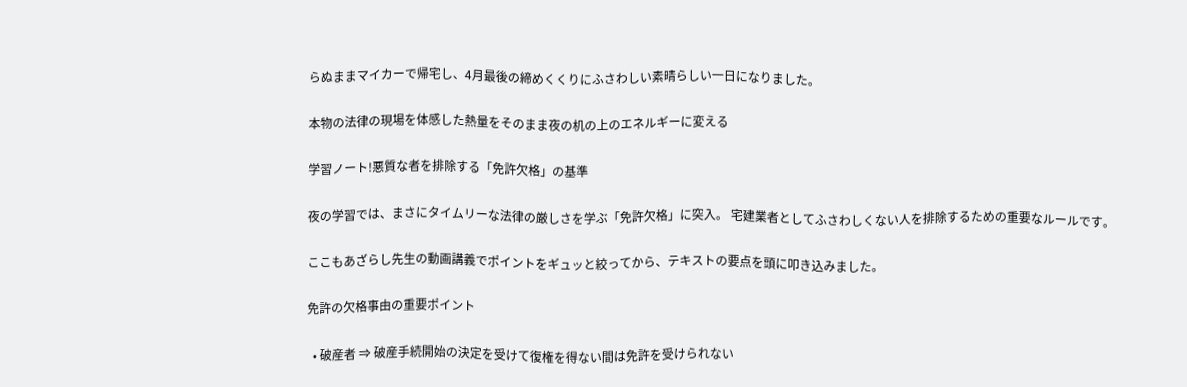らぬままマイカーで帰宅し、4月最後の締めくくりにふさわしい素晴らしい一日になりました。

本物の法律の現場を体感した熱量をそのまま夜の机の上のエネルギーに変える

学習ノート!悪質な者を排除する「免許欠格」の基準

夜の学習では、まさにタイムリーな法律の厳しさを学ぶ「免許欠格」に突入。 宅建業者としてふさわしくない人を排除するための重要なルールです。

ここもあざらし先生の動画講義でポイントをギュッと絞ってから、テキストの要点を頭に叩き込みました。

免許の欠格事由の重要ポイント

  • 破産者 ⇒ 破産手続開始の決定を受けて復権を得ない間は免許を受けられない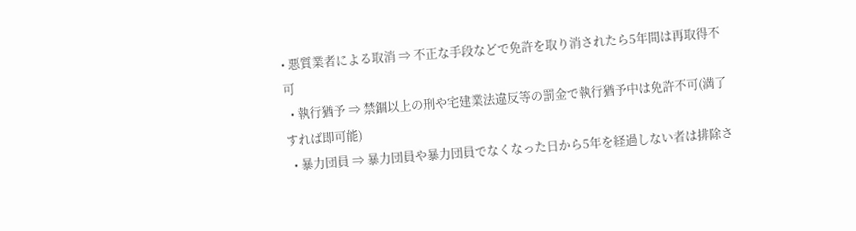• 悪質業者による取消 ⇒ 不正な手段などで免許を取り消されたら5年間は再取得不可
  • 執行猶予 ⇒ 禁錮以上の刑や宅建業法違反等の罰金で執行猶予中は免許不可(満了すれば即可能)
  • 暴力団員 ⇒ 暴力団員や暴力団員でなくなった日から5年を経過しない者は排除さ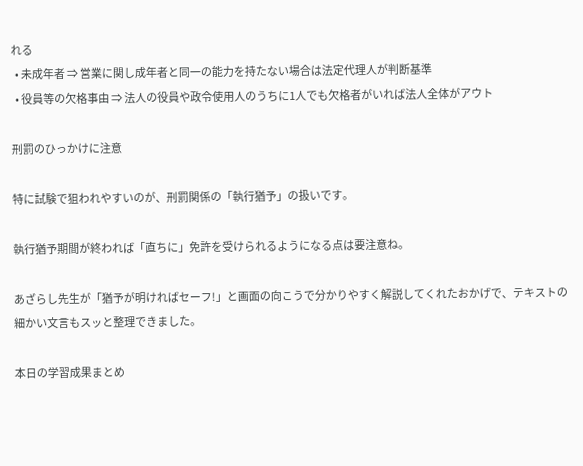れる
  • 未成年者 ⇒ 営業に関し成年者と同一の能力を持たない場合は法定代理人が判断基準
  • 役員等の欠格事由 ⇒ 法人の役員や政令使用人のうちに1人でも欠格者がいれば法人全体がアウト

刑罰のひっかけに注意

特に試験で狙われやすいのが、刑罰関係の「執行猶予」の扱いです。

執行猶予期間が終われば「直ちに」免許を受けられるようになる点は要注意ね。

あざらし先生が「猶予が明ければセーフ!」と画面の向こうで分かりやすく解説してくれたおかげで、テキストの細かい文言もスッと整理できました。

本日の学習成果まとめ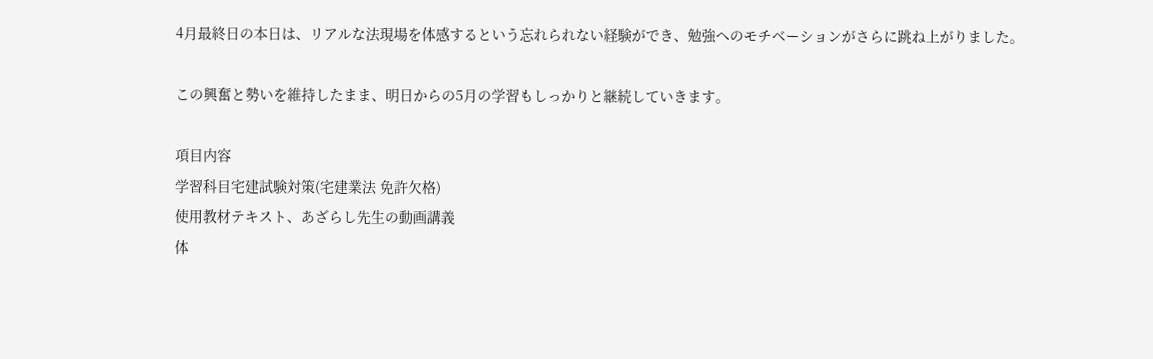4月最終日の本日は、リアルな法現場を体感するという忘れられない経験ができ、勉強へのモチベーションがさらに跳ね上がりました。

この興奮と勢いを維持したまま、明日からの5月の学習もしっかりと継続していきます。

項目内容
学習科目宅建試験対策(宅建業法 免許欠格)
使用教材テキスト、あざらし先生の動画講義
体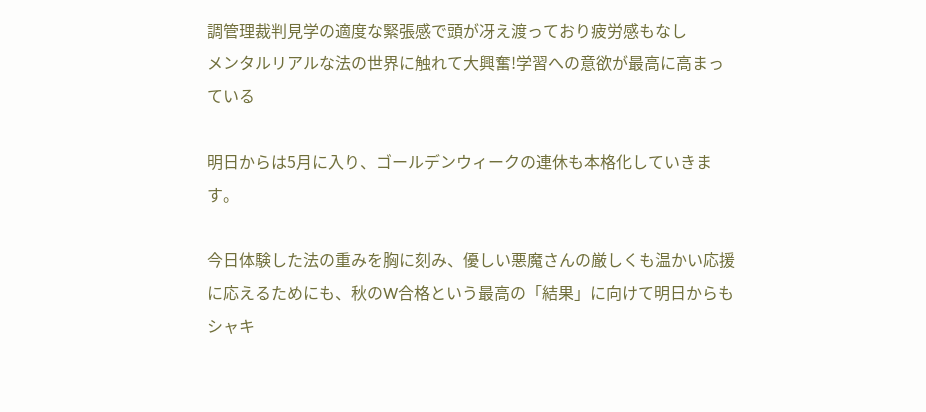調管理裁判見学の適度な緊張感で頭が冴え渡っており疲労感もなし
メンタルリアルな法の世界に触れて大興奮!学習への意欲が最高に高まっている

明日からは5月に入り、ゴールデンウィークの連休も本格化していきます。

今日体験した法の重みを胸に刻み、優しい悪魔さんの厳しくも温かい応援に応えるためにも、秋のW合格という最高の「結果」に向けて明日からもシャキ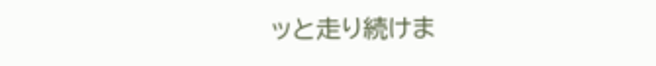ッと走り続けま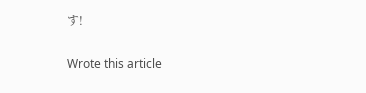す!

Wrote this article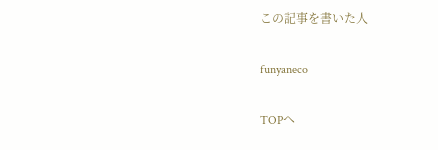この記事を書いた人

funyaneco

TOPへ